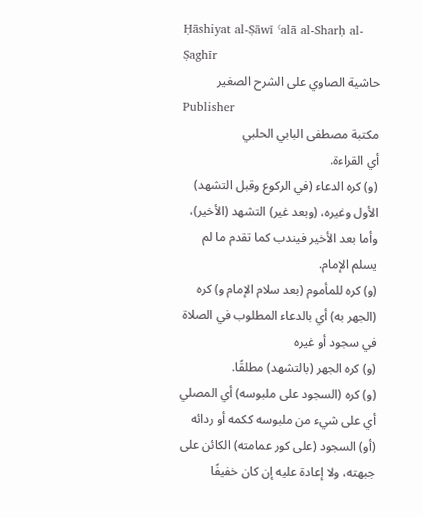Ḥāshiyat al-Ṣāwī ʿalā al-Sharḥ al-Ṣaghīr
حاشية الصاوي على الشرح الصغير
Publisher
مكتبة مصطفى البابي الحلبي
أي القراءة.
(و) كره الدعاء (في الركوع وقبل التشهد) الأول وغيره، (وبعد غير) التشهد (الأخير)، وأما بعد الأخير فيندب كما تقدم ما لم يسلم الإمام.
(و) كره للمأموم (بعد سلام الإمام و) كره (الجهر به) أي بالدعاء المطلوب في الصلاة في سجود أو غيره
(و) كره الجهر (بالتشهد) مطلقًا.
(و) كره (السجود على ملبوسه) أي المصلي أي على شيء من ملبوسه ككمه أو ردائه (أو) السجود (على كور عمامته) الكائن على جبهته، ولا إعادة عليه إن كان خفيفًا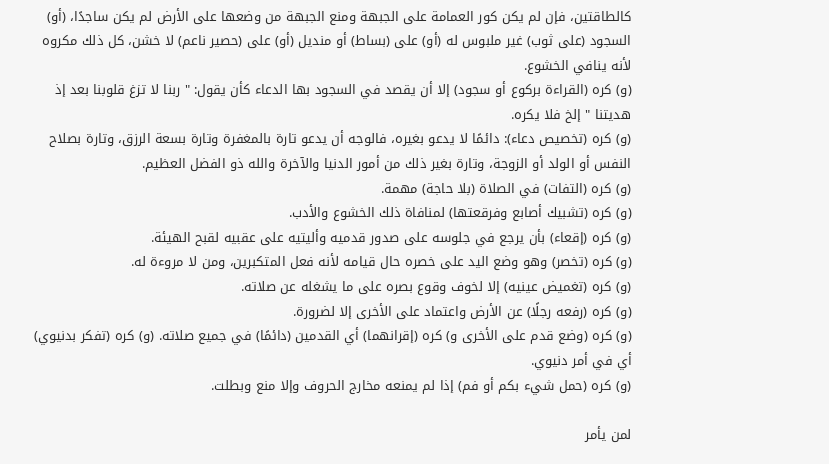كالطاقتين، فإن لم يكن كور العمامة على الجبهة ومنع الجبهة من وضعها على الأرض لم يكن ساجدًا، (أو) السجود (على ثوب) غير ملبوس له (أو) على (بساط) أو منديل (أو) على (حصير ناعم) لا خشن، كل ذلك مكروه لأنه ينافي الخشوع.
(و) كره (القراءة بركوع أو سجود) إلا أن يقصد في السجود بها الدعاء كأن يقول: " ربنا لا تزغ قلوبنا بعد إذ هديتنا " إلخ فلا يكره.
(و) كره (تخصيص دعاء): دائمًا لا يدعو بغيره، فالوجه أن يدعو تارة بالمغفرة وتارة بسعة الرزق، وتارة بصلاح النفس أو الولد أو الزوجة، وتارة بغير ذلك من أمور الدنيا والآخرة والله ذو الفضل العظيم.
(و) كره (التفات) في الصلاة (بلا حاجة) مهمة.
(و) كره (تشبيك أصابع وفرقعتها) لمنافاة ذلك الخشوع والأدب.
(و) كره (إقعاء) بأن يرجع في جلوسه على صدور قدميه وأليتيه على عقبيه لقبح الهيئة.
(و) كره (تخصر) وهو وضع اليد على خصره حال قيامه لأنه فعل المتكبرين، ومن لا مروءة له.
(و) كره (تغميض عينيه) إلا لخوف وقوع بصره على ما يشغله عن صلاته.
(و) كره (رفعه رجلًا) عن الأرض واعتماد على الأخرى إلا لضرورة.
(و) كره (وضع قدم على الأخرى و) كره (إقرانهما) أي القدمين (دائمًا) في جميع صلاته. (و) كره (تفكر بدنيوي) أي في أمر دنيوي.
(و) كره (حمل شيء بكم أو فم) إذا لم يمنعه مخارج الحروف وإلا منع وبطلت.

لمن يأمر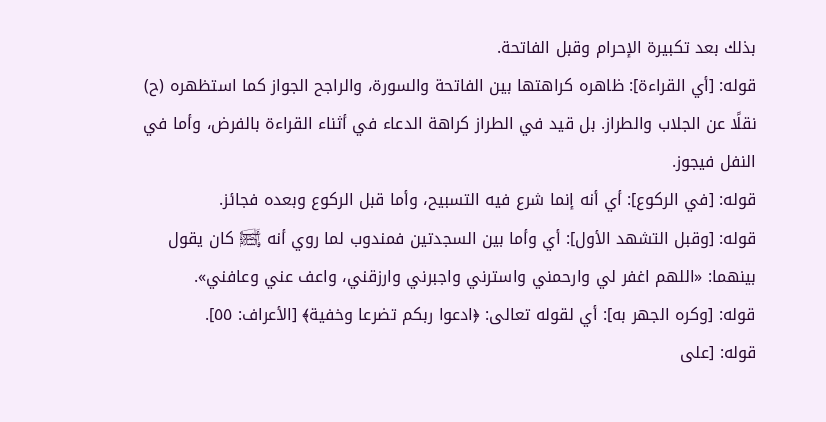بذلك بعد تكبيرة الإحرام وقبل الفاتحة.
قوله: [أي القراءة]: ظاهره كراهتها بين الفاتحة والسورة، والراجح الجواز كما استظهره (ح) نقلًا عن الجلاب والطراز. بل قيد في الطراز كراهة الدعاء في أثناء القراءة بالفرض، وأما في النفل فيجوز.
قوله: [في الركوع]: أي أنه إنما شرع فيه التسبيح، وأما قبل الركوع وبعده فجائز.
قوله: [وقبل التشهد الأول]: أي وأما بين السجدتين فمندوب لما روي أنه ﵊ كان يقول بينهما: «اللهم اغفر لي وارحمني واسترني واجبرني وارزقني، واعف عني وعافني».
قوله: [وكره الجهر به]: أي لقوله تعالى: ﴿ادعوا ربكم تضرعا وخفية﴾ [الأعراف: ٥٥].
قوله: [على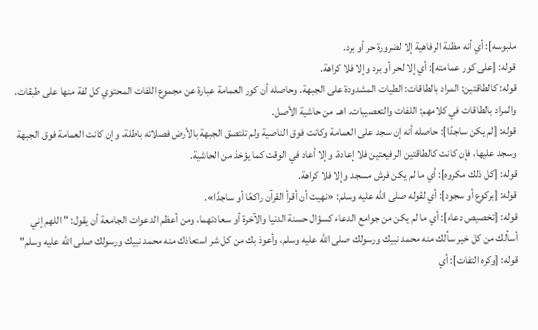ملبوسه]: أي أنه مظنة الرفاهية إلا لضرورة حر أو برد.
قوله: [على كور عمامته]: أي إلا لحر أو برد وإلا فلا كراهة.
قوله: كالطاقتين: المراد بالطاقات: الطيات المشدودة على الجبهة. وحاصله أن كور العمامة عبارة عن مجموع اللفات المحتوي كل لفة منها على طبقات، والمراد بالطاقات في كلامهم: اللفات والتعصيبات. اهـ. من حاشية الأصل.
قوله: [لم يكن ساجدًا]: حاصله أنه إن سجد على العمامة وكانت فوق الناصية ولم تلتصق الجبهة بالأرض فصلاته باطلة، وإن كانت العمامة فوق الجبهة وسجد عليها، فإن كانت كالطاقتين الرفيعتين فلا إعادة. وإلا أعاد في الوقت كما يؤخذ من الحاشية.
قوله: [كل ذلك مكروه]: أي ما لم يكن فرش مسجد وإلا فلا كراهة.
قوله: [بركوع أو سجود]: أي لقوله صلى الله عليه وسلم: «نهيت أن أقرأ القرآن راكعًا أو ساجدًا».
قوله: [تخصيص دعاء]: أي ما لم يكن من جوامع الدعاء كسؤال حسنة الدنيا والآخرة أو سعادتهما، ومن أعظم الدعوات الجامعة أن يقول: " اللهم إني أسألك من كل خير سألك منه محمد نبيك ورسولك صلى الله عليه وسلم، وأعوذ بك من كل شر استعاذك منه محمد نبيك ورسولك صلى الله عليه وسلم"
قوله: [وكره التفات]: أي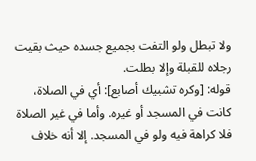ولا تبطل ولو التفت بجميع جسده حيث بقيت رجلاه للقبلة وإلا بطلت.
قوله: [وكره تشبيك أصابع]: أي في الصلاة، كانت في المسجد أو غيره. وأما في غير الصلاة فلا كراهة فيه ولو في المسجد. إلا أنه خلاف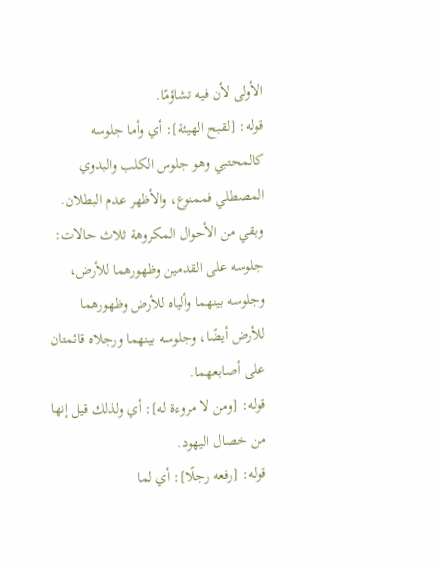الأولى لأن فيه تشاؤمًا.
قوله: [لقبح الهيئة]: أي وأما جلوسه كالمحتبي وهو جلوس الكلب والبدوي المصطلي فممنوع، والأظهر عدم البطلان. وبقي من الأحوال المكروهة ثلاث حالات: جلوسه على القدمين وظهورهما للأرض، وجلوسه بينهما وألياه للأرض وظهورهما للأرض أيضًا، وجلوسه بينهما ورجلاه قائمتان على أصابعهما.
قوله: [ومن لا مروءة له]: أي ولذلك قيل إنها من خصال اليهود.
قوله: [رفعه رجلًا]: أي لما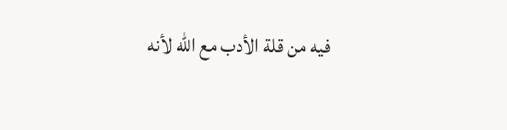فيه من قلة الأدب مع الله لأنه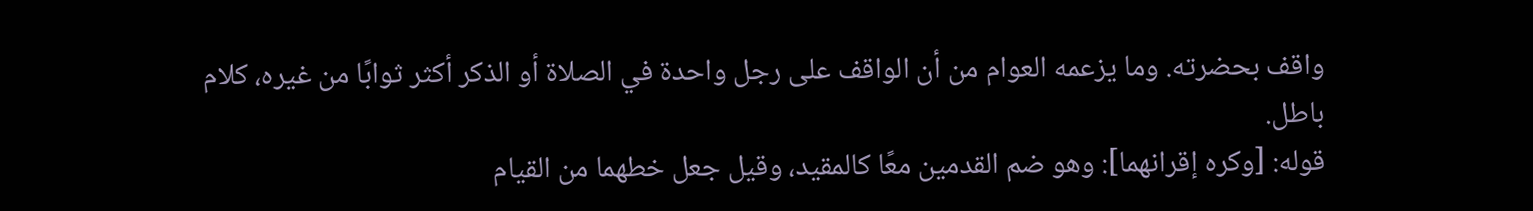واقف بحضرته. وما يزعمه العوام من أن الواقف على رجل واحدة في الصلاة أو الذكر أكثر ثوابًا من غيره، كلام باطل.
قوله: [وكره إقرانهما]: وهو ضم القدمين معًا كالمقيد، وقيل جعل خطهما من القيام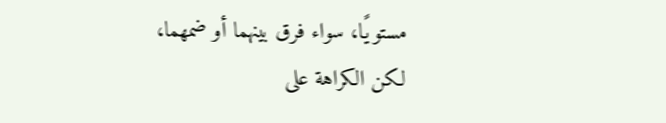مستويًا، سواء فرق بينهما أو ضمهما، لكن الكراهة على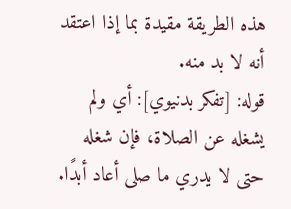هذه الطريقة مقيدة بما إذا اعتقد أنه لا بد منه.
قوله: [تفكر بدنيوي]: أي ولم يشغله عن الصلاة، فإن شغله حتى لا يدري ما صلى أعاد أبدًا.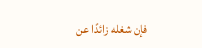فإن شغله زائدًا عن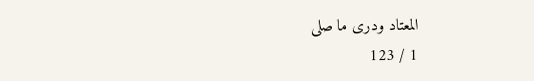المعتاد ودرى ما صلى
1 / 123